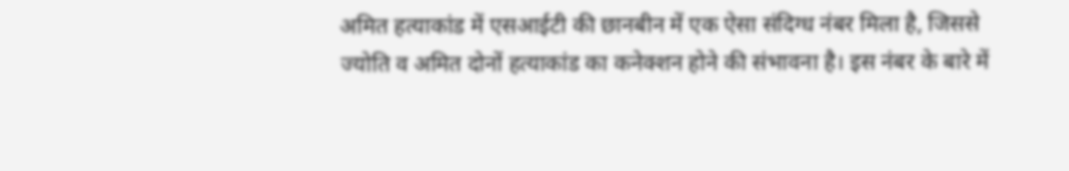अमित हत्याकांड में एसआईटी की छानबीन में एक ऐसा संदिग्ध नंबर मिला है, जिससे ज्योति व अमित दोनों हत्याकांड का कनेक्शन होने की संभावना है। इस नंबर के बारे में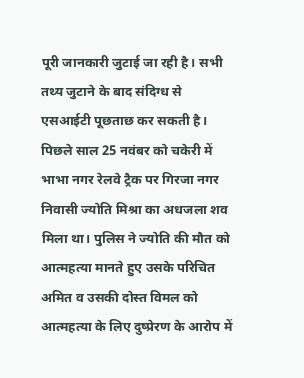पूरी जानकारी जुटाई जा रही है। सभी तथ्य जुटाने के बाद संदिग्ध से एसआईटी पूछताछ कर सकती है।
पिछले साल 25 नवंबर को चकेरी में भाभा नगर रेलवे ट्रैक पर गिरजा नगर निवासी ज्योति मिश्रा का अधजला शव मिला था। पुलिस ने ज्योति की मौत को आत्महत्या मानते हुए उसके परिचित अमित व उसकी दोस्त विमल को आत्महत्या के लिए दुष्प्रेरण के आरोप में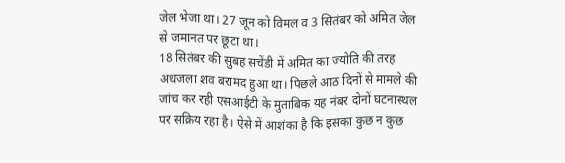जेल भेजा था। 27 जून को विमल व 3 सितंबर को अमित जेल से जमानत पर छूटा था।
18 सितंबर की सुबह सचेंडी में अमित का ज्योति की तरह अधजला शव बरामद हुआ था। पिछले आठ दिनों से मामले की जांच कर रही एसआईटी के मुताबिक यह नंबर दोनों घटनास्थल पर सक्रिय रहा है। ऐसे में आशंका है कि इसका कुछ न कुछ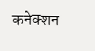कनेक्शन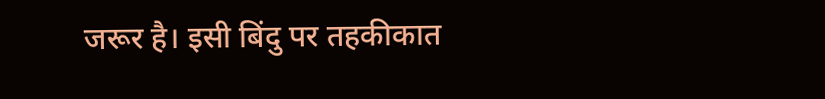जरूर है। इसी बिंदु पर तहकीकात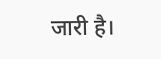जारी है।